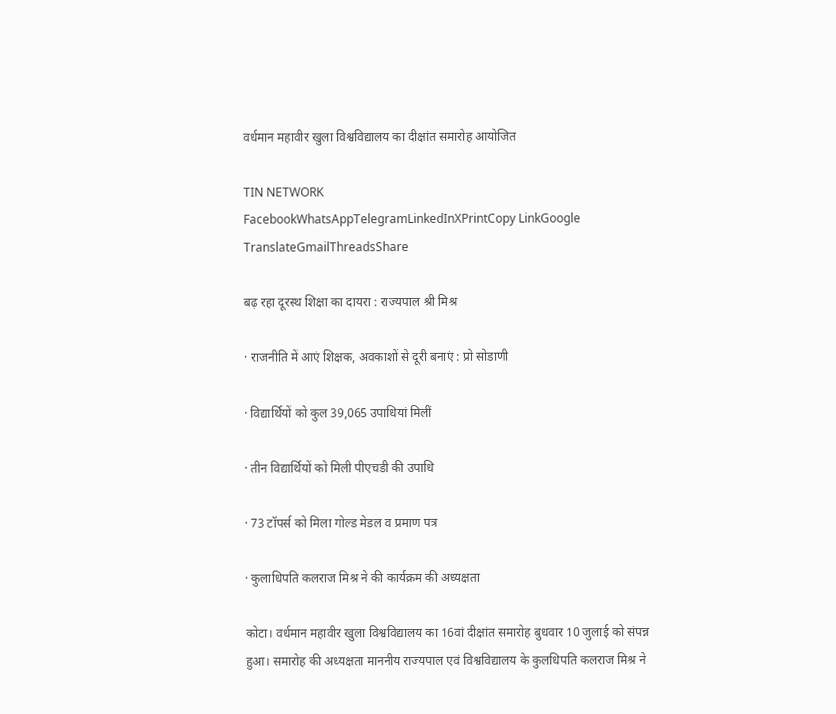वर्धमान महावीर खुला विश्वविद्यालय का दीक्षांत समारोह आयोजित

TIN NETWORK
FacebookWhatsAppTelegramLinkedInXPrintCopy LinkGoogle TranslateGmailThreadsShare

बढ़ रहा दूरस्थ शिक्षा का दायरा : राज्यपाल श्री मिश्र

· राजनीति में आएं शिक्षक, अवकाशों से दूरी बनाएं : प्रो सोडाणी

· विद्यार्थियों को कुल 39,065 उपाधियां मिलीं

· तीन विद्यार्थियों को मिली पीएचडी की उपाधि

· 73 टॉपर्स को मिला गोल्ड मेडल व प्रमाण पत्र

· कुलाधिपति कलराज मिश्र ने की कार्यक्रम की अध्यक्षता

कोटा। वर्धमान महावीर खुला विश्वविद्यालय का 16वां दीक्षांत समारोह बुधवार 10 जुलाई को संपन्न हुआ। समारोह की अध्यक्षता माननीय राज्यपाल एवं विश्वविद्यालय के कुलधिपति कलराज मिश्र ने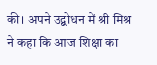की। अपने उद्बोधन में श्री मिश्र ने कहा कि आज शिक्षा का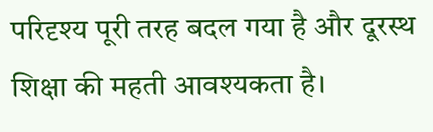परिदृश्य पूरी तरह बदल गया है और दूरस्थ शिक्षा की महती आवश्यकता है।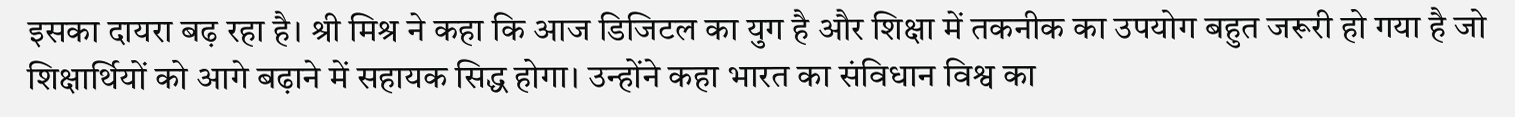इसका दायरा बढ़ रहा है। श्री मिश्र ने कहा कि आज डिजिटल का युग है और शिक्षा में तकनीक का उपयोग बहुत जरूरी हो गया है जो शिक्षार्थियों को आगे बढ़ाने में सहायक सिद्ध होगा। उन्होंने कहा भारत का संविधान विश्व का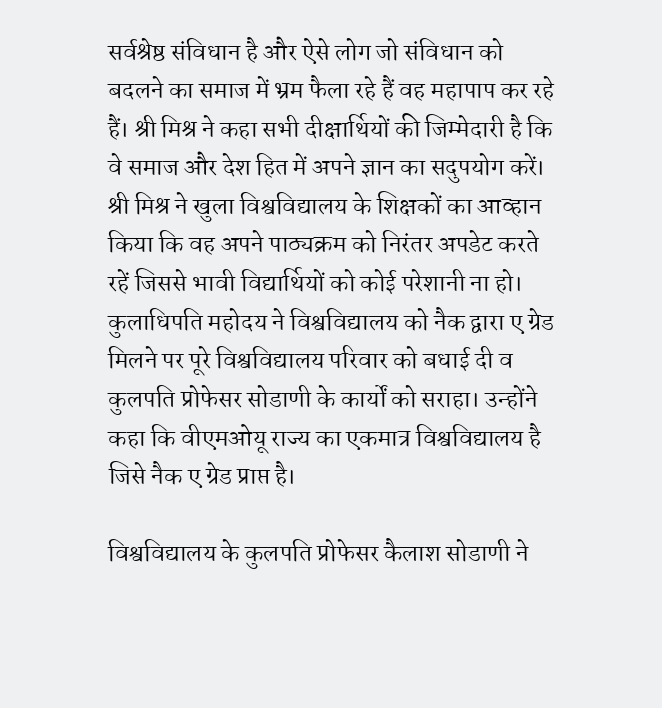सर्वश्रेष्ठ संविधान है और ऐसे लोग जो संविधान को बदलने का समाज में भ्रम फैला रहे हैं वह महापाप कर रहे हैं। श्री मिश्र ने कहा सभी दीक्षार्थियों की जिम्मेदारी है कि वे समाज और देश हित में अपने ज्ञान का सदुपयोग करें। श्री मिश्र ने खुला विश्वविद्यालय के शिक्षकों का आव्हान किया कि वह अपने पाठ्यक्रम को निरंतर अपडेट करते रहें जिससे भावी विद्यार्थियों को कोई परेशानी ना हो। कुलाधिपति महोदय ने विश्वविद्यालय को नैक द्वारा ए ग्रेड मिलने पर पूरे विश्वविद्यालय परिवार को बधाई दी व कुलपति प्रोफेसर सोडाणी के कार्यों को सराहा। उन्होंने कहा कि वीएमओयू राज्य का एकमात्र विश्वविद्यालय है जिसे नैक ए ग्रेड प्राप्त है।

विश्वविद्यालय के कुलपति प्रोफेसर कैलाश सोडाणी ने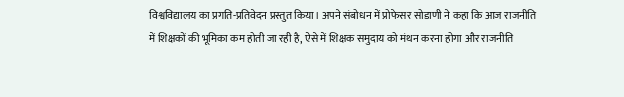विश्वविद्यालय का प्रगति-प्रतिवेदन प्रस्तुत किया। अपने संबोधन में प्रोफेसर सोडाणी ने कहा कि आज राजनीति में शिक्षकों की भूमिका कम होती जा रही है, ऐसे में शिक्षक समुदाय को मंथन करना होगा और राजनीति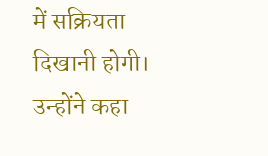में सक्रियता दिखानी होगी। उन्होंने कहा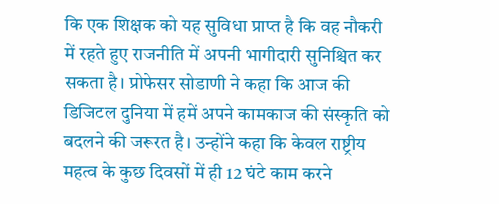कि एक शिक्षक को यह सुविधा प्राप्त है कि वह नौकरी में रहते हुए राजनीति में अपनी भागीदारी सुनिश्चित कर सकता है। प्रोफेसर सोडाणी ने कहा कि आज की डिजिटल दुनिया में हमें अपने कामकाज की संस्कृति को बदलने की जरूरत है। उन्होंने कहा कि केवल राष्ट्रीय महत्व के कुछ दिवसों में ही 12 घंटे काम करने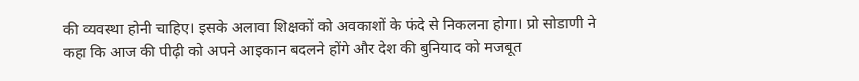की व्यवस्था होनी चाहिए। इसके अलावा शिक्षकों को अवकाशों के फंदे से निकलना होगा। प्रो सोडाणी ने कहा कि आज की पीढ़ी को अपने आइकान बदलने होंगे और देश की बुनियाद को मजबूत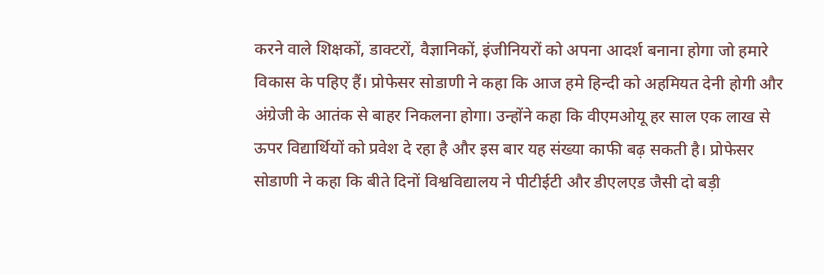करने वाले शिक्षकों, डाक्टरों, वैज्ञानिकों, इंजीनियरों को अपना आदर्श बनाना होगा जो हमारे विकास के पहिए हैं। प्रोफेसर सोडाणी ने कहा कि आज हमे हिन्दी को अहमियत देनी होगी और अंग्रेजी के आतंक से बाहर निकलना होगा। उन्होंने कहा कि वीएमओयू हर साल एक लाख से ऊपर विद्यार्थियों को प्रवेश दे रहा है और इस बार यह संख्या काफी बढ़ सकती है। प्रोफेसर सोडाणी ने कहा कि बीते दिनों विश्वविद्यालय ने पीटीईटी और डीएलएड जैसी दो बड़ी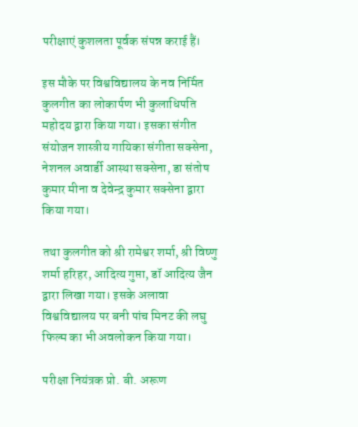परीक्षाएं कुशलता पूर्वक संपन्न कराई हैं।

इस मौके पर विश्वविद्यालय के नव निर्मित कुलगीत का लोकार्पण भी कुलाधिपति महोदय द्वारा किया गया। इसका संगीत संयोजन शास्त्रीय गायिका संगीता सक्सेना, नेशनल अवार्डी आस्था सक्सेना, डा संतोष कुमार मीना व देवेन्द्र कुमार सक्सेना द्वारा किया गया।

तथा कुलगीत को श्री रामेश्वर शर्मा, श्री विष्णु शर्मा हरिहर, आदित्य गुप्ता, डॉ आदित्य जैन द्वारा लिखा गया। इसके अलावा विश्वविद्यालय पर बनी पांच मिनट की लघु फिल्म का भी अवलोकन किया गया।

परीक्षा नियंत्रक प्रो. बी. अरूण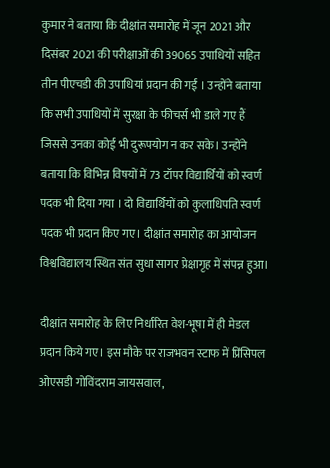कुमार ने बताया कि दीक्षांत समारोह में जून 2021 और दिसंबर 2021 की परीक्षाओं की 39065 उपाधियों सहित तीन पीएचडी की उपाधियां प्रदान की गईं । उन्होंने बताया कि सभी उपाधियों में सुरक्षा के फीचर्स भी डाले गए हैं जिससे उनका कोई भी दुरूपयोग न कर सके। उन्होंने बताया कि विभिन्न विषयों में 73 टॉपर विद्यार्थियों को स्वर्ण पदक भी दिया गया । दो विद्यार्थियों को कुलाधिपति स्वर्ण पदक भी प्रदान किए गए। दीक्षांत समारोह का आयोजन विश्वविद्यालय स्थित संत सुधा सागर प्रेक्षागृह में संपन्न हुआ।

दीक्षांत समारोह के लिए निर्धारित वेश-भूषा में ही मेडल प्रदान किये गए। इस मौके पर राजभवन स्टाफ में प्रिंसिपल ओएसडी गोविंदराम जायसवाल,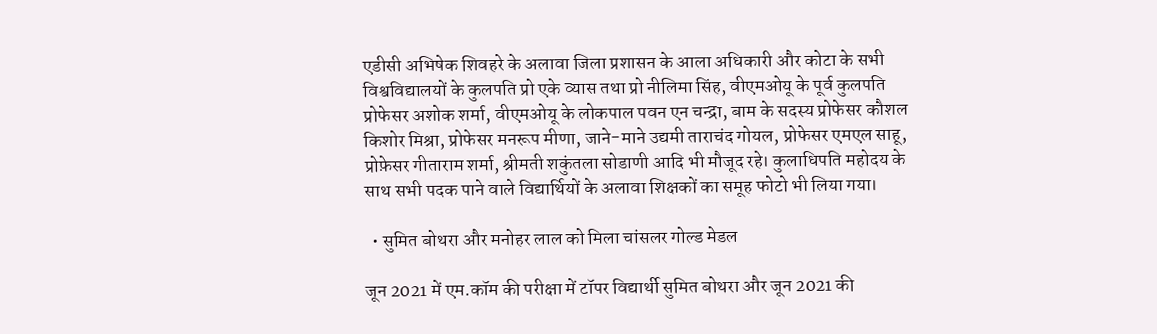एडीसी अभिषेक शिवहरे के अलावा जिला प्रशासन के आला अधिकारी और कोटा के सभी विश्वविद्यालयों के कुलपति प्रो एके व्यास तथा प्रो नीलिमा सिंह, वीएमओयू के पूर्व कुलपति प्रोफेसर अशोक शर्मा, वीएमओयू के लोकपाल पवन एन चन्द्रा, बाम के सदस्य प्रोफेसर कौशल किशोर मिश्रा, प्रोफेसर मनरूप मीणा, जाने-माने उद्यमी ताराचंद गोयल, प्रोफेसर एमएल साहू, प्रोफ़ेसर गीताराम शर्मा, श्रीमती शकुंतला सोडाणी आदि भी मौजूद रहे। कुलाधिपति महोदय के साथ सभी पदक पाने वाले विद्यार्थियों के अलावा शिक्षकों का समूह फोटो भी लिया गया।

  • सुमित बोथरा और मनोहर लाल को मिला चांसलर गोल्ड मेडल

जून 2021 में एम.कॉम की परीक्षा में टॉपर विद्यार्थी सुमित बोथरा और जून 2021 की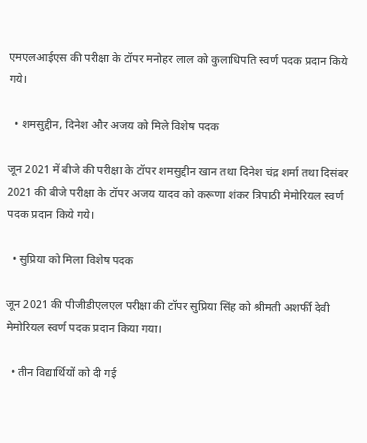एमएलआईएस की परीक्षा के टॉपर मनोहर लाल को कुलाधिपति स्वर्ण पदक प्रदान किये गये।

  • शमसुद्दीन, दिनेश और अजय को मिले विशेष पदक

जून 2021 में बीजे की परीक्षा के टॉपर शमसुद्दीन खान तथा दिनेश चंद्र शर्मा तथा दिसंबर 2021 की बीजे परीक्षा के टॉपर अजय यादव को करूणा शंकर त्रिपाठी मेमोरियल स्वर्ण पदक प्रदान किये गये।

  • सुप्रिया को मिला विशेष पदक

जून 2021 की पीजीडीएलएल परीक्षा की टॉपर सुप्रिया सिंह को श्रीमती अशर्फी देवी मेमोरियल स्वर्ण पदक प्रदान किया गया।

  • तीन विद्यार्थियों को दी गई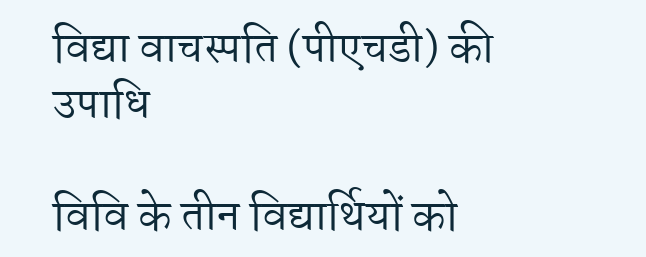विद्या वाचस्पति (पीएचडी) की उपाधि

विवि के तीन विद्यार्थियों को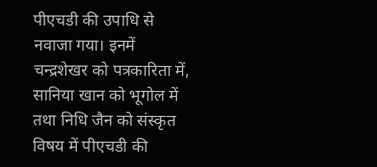पीएचडी की उपाधि से नवाजा गया। इनमें चन्द्रशेखर को पत्रकारिता में, सानिया खान को भूगोल में तथा निधि जैन को संस्कृत विषय में पीएचडी की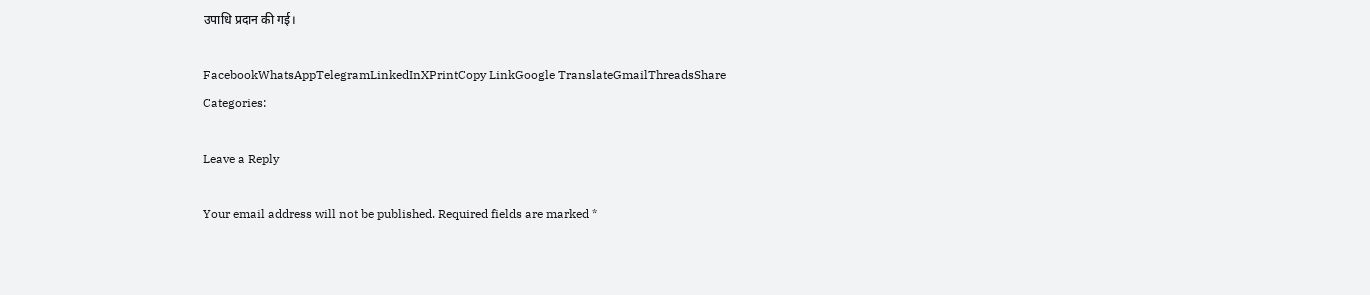उपाधि प्रदान की गई।

FacebookWhatsAppTelegramLinkedInXPrintCopy LinkGoogle TranslateGmailThreadsShare
Categories:

Leave a Reply

Your email address will not be published. Required fields are marked *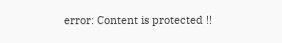error: Content is protected !!